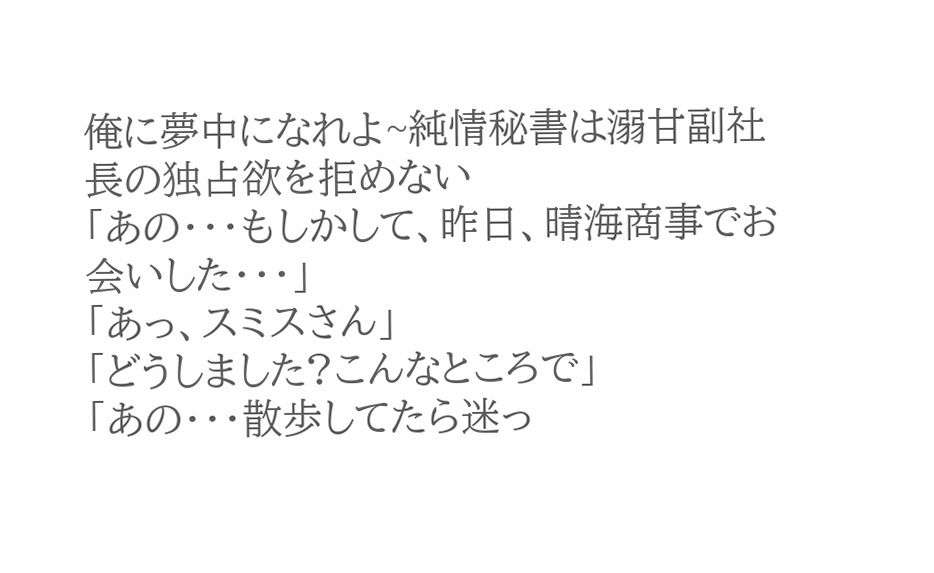俺に夢中になれよ~純情秘書は溺甘副社長の独占欲を拒めない
「あの・・・もしかして、昨日、晴海商事でお会いした・・・」
「あっ、スミスさん」
「どうしました?こんなところで」
「あの・・・散歩してたら迷っ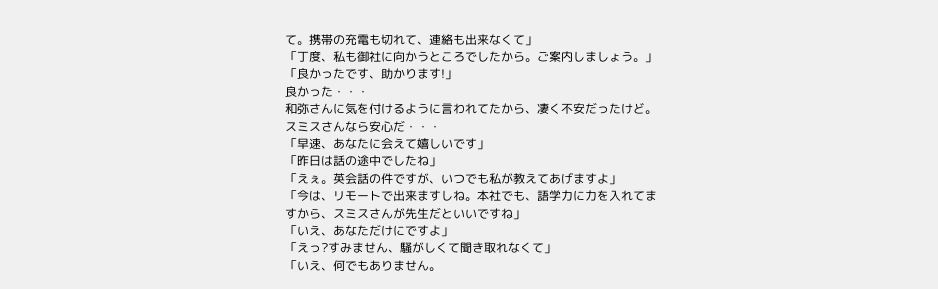て。携帯の充電も切れて、連絡も出来なくて」
「丁度、私も御社に向かうところでしたから。ご案内しましょう。」
「良かったです、助かります!」
良かった・・・
和弥さんに気を付けるように言われてたから、凄く不安だったけど。
スミスさんなら安心だ・・・
「早速、あなたに会えて嬉しいです」
「昨日は話の途中でしたね」
「えぇ。英会話の件ですが、いつでも私が教えてあげますよ」
「今は、リモートで出来ますしね。本社でも、語学力に力を入れてますから、スミスさんが先生だといいですね」
「いえ、あなただけにですよ」
「えっ?すみません、騒がしくて聞き取れなくて」
「いえ、何でもありません。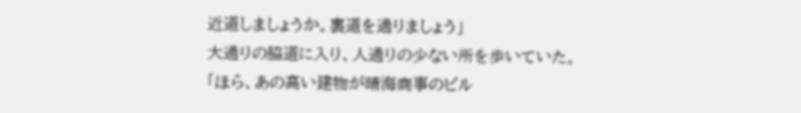近道しましょうか。裏道を通りましょう」
大通りの脇道に入り、人通りの少ない所を歩いていた。
「ほら、あの高い建物が晴海商事のビル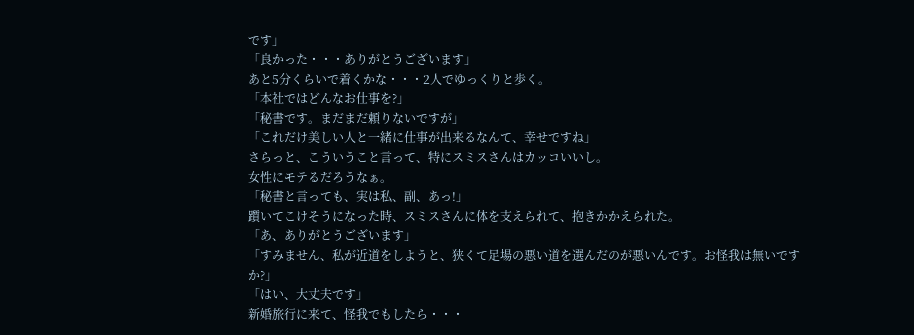です」
「良かった・・・ありがとうございます」
あと5分くらいで着くかな・・・2人でゆっくりと歩く。
「本社ではどんなお仕事を?」
「秘書です。まだまだ頼りないですが」
「これだけ美しい人と一緒に仕事が出来るなんて、幸せですね」
さらっと、こういうこと言って、特にスミスさんはカッコいいし。
女性にモテるだろうなぁ。
「秘書と言っても、実は私、副、あっ!」
躓いてこけそうになった時、スミスさんに体を支えられて、抱きかかえられた。
「あ、ありがとうございます」
「すみません、私が近道をしようと、狭くて足場の悪い道を選んだのが悪いんです。お怪我は無いですか?」
「はい、大丈夫です」
新婚旅行に来て、怪我でもしたら・・・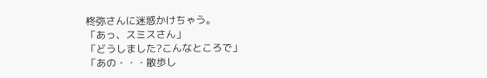柊弥さんに迷惑かけちゃう。
「あっ、スミスさん」
「どうしました?こんなところで」
「あの・・・散歩し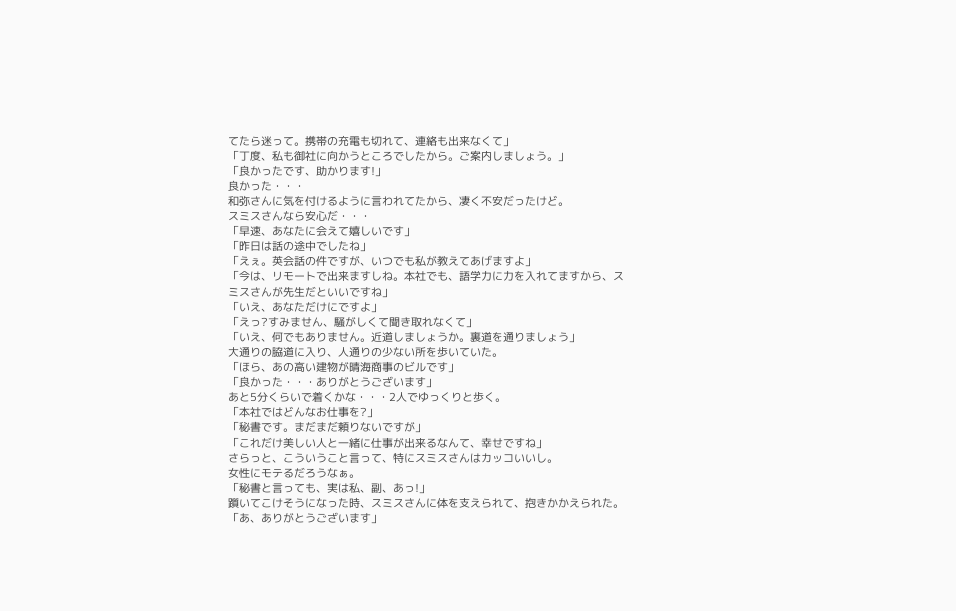てたら迷って。携帯の充電も切れて、連絡も出来なくて」
「丁度、私も御社に向かうところでしたから。ご案内しましょう。」
「良かったです、助かります!」
良かった・・・
和弥さんに気を付けるように言われてたから、凄く不安だったけど。
スミスさんなら安心だ・・・
「早速、あなたに会えて嬉しいです」
「昨日は話の途中でしたね」
「えぇ。英会話の件ですが、いつでも私が教えてあげますよ」
「今は、リモートで出来ますしね。本社でも、語学力に力を入れてますから、スミスさんが先生だといいですね」
「いえ、あなただけにですよ」
「えっ?すみません、騒がしくて聞き取れなくて」
「いえ、何でもありません。近道しましょうか。裏道を通りましょう」
大通りの脇道に入り、人通りの少ない所を歩いていた。
「ほら、あの高い建物が晴海商事のビルです」
「良かった・・・ありがとうございます」
あと5分くらいで着くかな・・・2人でゆっくりと歩く。
「本社ではどんなお仕事を?」
「秘書です。まだまだ頼りないですが」
「これだけ美しい人と一緒に仕事が出来るなんて、幸せですね」
さらっと、こういうこと言って、特にスミスさんはカッコいいし。
女性にモテるだろうなぁ。
「秘書と言っても、実は私、副、あっ!」
躓いてこけそうになった時、スミスさんに体を支えられて、抱きかかえられた。
「あ、ありがとうございます」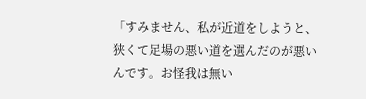「すみません、私が近道をしようと、狭くて足場の悪い道を選んだのが悪いんです。お怪我は無い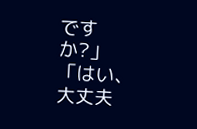ですか?」
「はい、大丈夫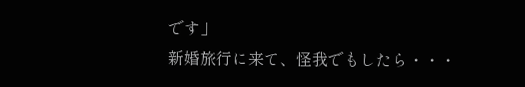です」
新婚旅行に来て、怪我でもしたら・・・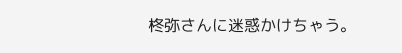柊弥さんに迷惑かけちゃう。